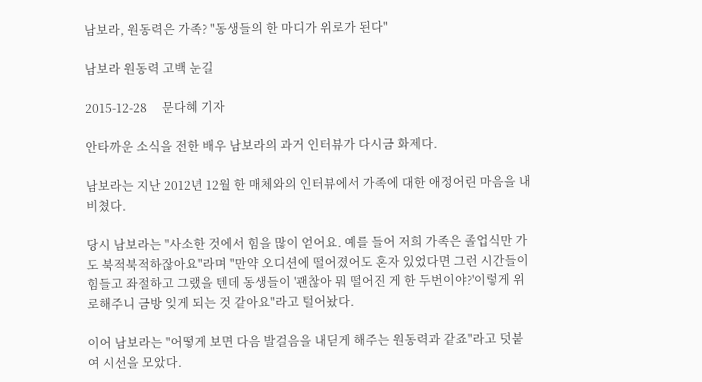남보라, 원동력은 가족? "동생들의 한 마디가 위로가 된다"

남보라 원동력 고백 눈길

2015-12-28     문다혜 기자

안타까운 소식을 전한 배우 남보라의 과거 인터뷰가 다시금 화제다.

남보라는 지난 2012년 12월 한 매체와의 인터뷰에서 가족에 대한 애정어린 마음을 내비쳤다.

당시 남보라는 "사소한 것에서 힘을 많이 얻어요. 예를 들어 저희 가족은 졸업식만 가도 북적북적하잖아요"라며 "만약 오디션에 떨어졌어도 혼자 있었다면 그런 시간들이 힘들고 좌절하고 그랬을 텐데 동생들이 '괜찮아 뭐 떨어진 게 한 두번이야?'이렇게 위로해주니 금방 잊게 되는 것 같아요"라고 털어놨다.

이어 남보라는 "어떻게 보면 다음 발걸음을 내딛게 해주는 원동력과 같죠"라고 덧붙여 시선을 모았다.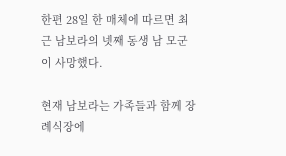한편 28일 한 매체에 따르면 최근 남보라의 넷째 동생 남 모군이 사망했다.

현재 남보라는 가족들과 함께 장례식장에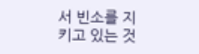서 빈소를 지키고 있는 것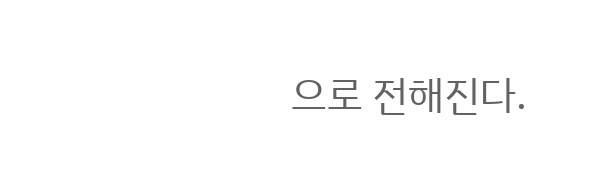으로 전해진다.